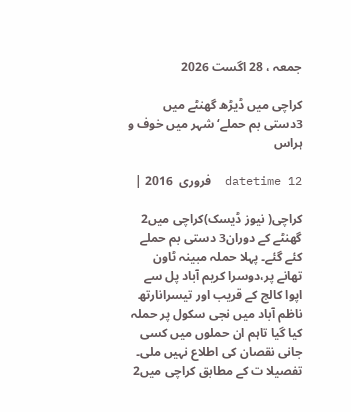جمعہ ، 28 اگست 2026

کراچی میں ڈیڑھ گھنٹے میں 3دستی بم حملے‘شہر میں خوف و ہراس

datetime 12  فروری  2016 |

کراچی( نیوز ڈیسک)کراچی میں2 گھنٹے کے دوران3 دستی بم حملے کئے گئے۔ پہلا حملہ مبینہ ٹاون تھانے پر،دوسرا کریم آباد پل سے اپوا کالج کے قریب اور تیسرانارتھ ناظم آباد میں نجی سکول پر حملہ کیا گیا تاہم ان حملوں میں کسی جانی نقصان کی اطلاع نہیں ملی۔ تفصیلا ت کے مطابق کراچی میں2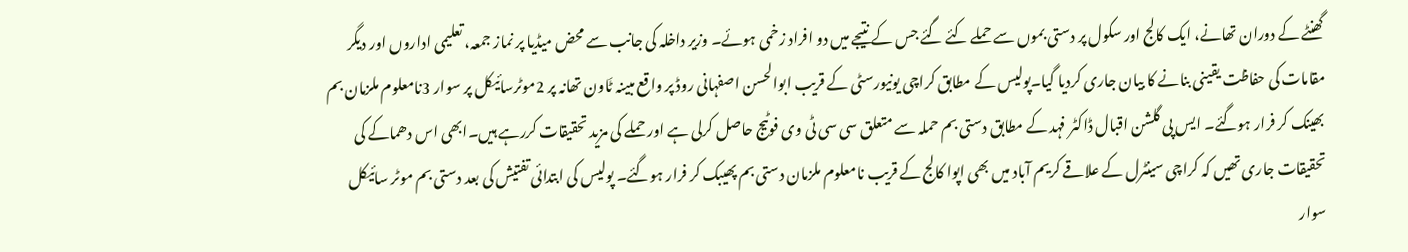گھنٹے کے دوران تھانے، ایک کالج اور سکول پر دستی بموں سے حملے کئے گئے جس کے نتیجے میں دو افراد زخمی ہوئے۔ وزیر داخلہ کی جانب سے محض میڈیا پر نماز جمعہ، تعلیمی اداروں اور دیگر مقامات کی حفاظت یقینی بنانے کا بیان جاری کردیا گیا۔پولیس کے مطابق کراچی یونیورسٹی کے قریب ابوالحسن اصفہانی روڈ پر واقع مبینہ ٹَاون تھانہ پر 2موٹرسائیکل پر سوار 3نامعلوم ملزمان بم بھینک کر فرار ہوگئے۔ ایس پی گلشن اقبال ڈاکٹر فہد کے مطابق دستی بم حملہ سے متعلق سی سی ٹی وی فوٹیج حاصل کرلی ہے اور حملے کی مزید تحقیقات کررہے ہیں۔ابھی اس دھماکے کی تحقیقات جاری تھیں کہ کراچی سینٹرل کے علاقے کریم آباد میں بھی اپوا کالج کے قریب نامعلوم ملزمان دستی بم پھیبک کر فرار ہوگئے۔ پولیس کی ابتدائی تفتیش کی بعد دستی بم موٹر سائیکل سوار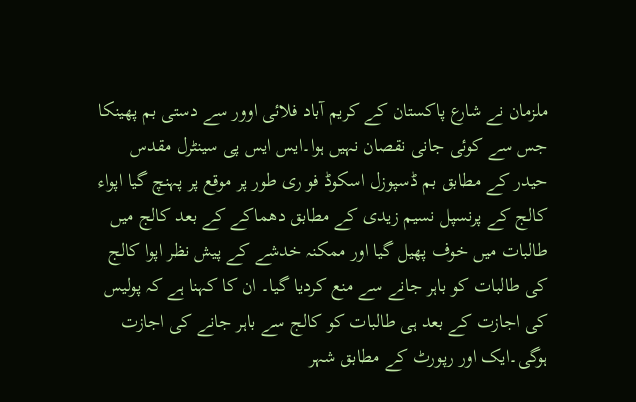ملزمان نے شارع پاکستان کے کریم آباد فلائی اوور سے دستی بم پھینکا جس سے کوئی جانی نقصان نہیں ہوا۔ایس ایس پی سینٹرل مقدس حیدر کے مطابق بم ڈسپوزل اسکوڈ فو ری طور پر موقع پر پہنچ گیا اپواء کالج کے پرنسپل نسیم زیدی کے مطابق دھماکے کے بعد کالج میں طالبات میں خوف پھیل گیا اور ممکنہ خدشے کے پیش نظر اپوا کالج کی طالبات کو باہر جانے سے منع کردیا گیا۔ ان کا کہنا ہے کہ پولیس کی اجازت کے بعد ہی طالبات کو کالج سے باہر جانے کی اجازت ہوگی۔ایک اور رپورٹ کے مطابق شہر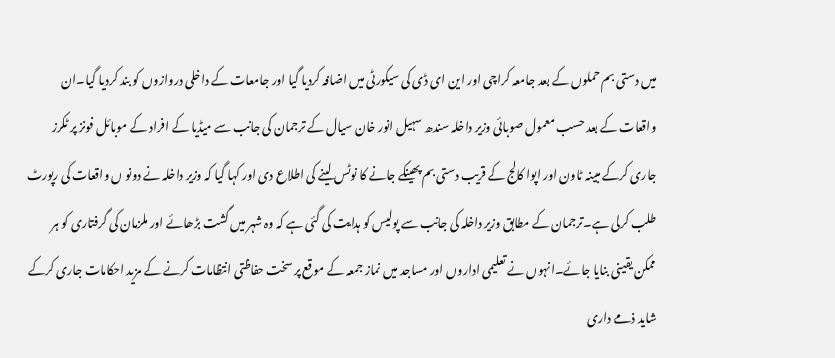میں دستی بم حملوں کے بعد جامعہ کراچی اور این ای ڈی کی سیکورٹی میں اضافہ کردیا گیا اور جامعات کے داخلی دروازوں کو بند کردیا گیا۔ان واقعات کے بعد حسب معمول صوبائی وزیر داخلہ سندھ سہیل انور خان سیال کے ترجمان کی جانب سے میڈیا کے افراد کے موبائل فونز پر ٹکرز جاری کرکے مبینہ ٹاون اور اپوا کالج کے قریب دستی بم پھینکے جانے کا نوٹس لینے کی اطلاع دی اور کہا گیا کہ وزیر داخلہ نے دونو ں واقعات کی رپورٹ طلب کرلی ہے۔ترجمان کے مطابق وزیر داخلہ کی جانب سے پولیس کو ہدایت کی گئی ہے کہ وہ شہر میں گشت بڑھائے اور ملزمان کی گرفتاری کو ہر ممکن یقینی بنایا جائے۔انہوں نے تعلیمی اداروں اور مساجد میں نماز جمعہ کے موقع پر سخت حفاظتی انتظامات کرنے کے مزید احکامات جاری کرکے شاید ذمے داری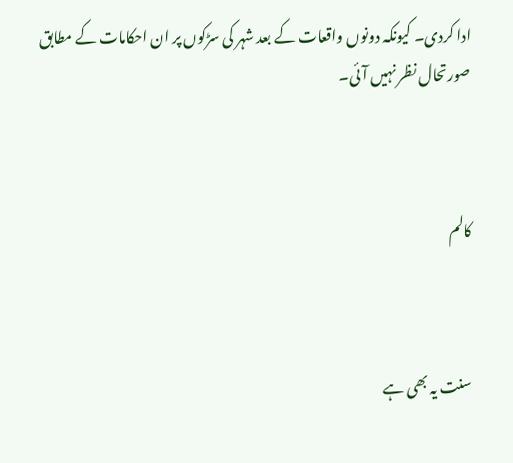ادا کردی۔ کیونکہ دونوں واقعات کے بعد شہر کی سڑکوں پر ان احکامات کے مطابق صورتحال نظر نہیں آئی۔



کالم



سنت یہ بھی ہے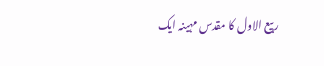ربیع الاول کا مقدس مہینہ ایک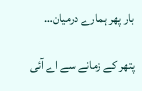بار پھر ہمارے درمیان…

پتھر کے زمانے سے اے آئی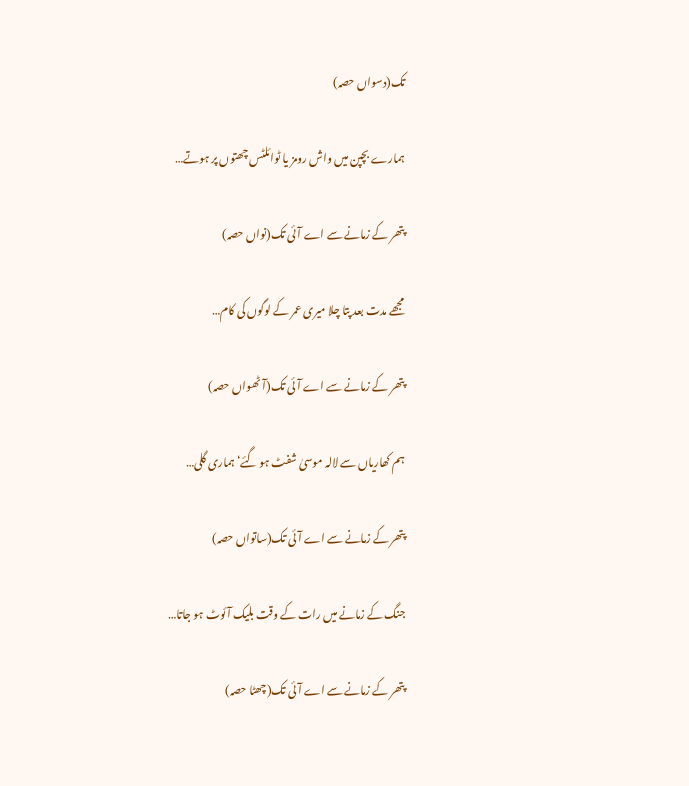تک(دسواں حصہ)

ہمارے بچپن میں واش رومز یا ٹوائلٹس چھتوں پر ہوتے…

پتھر کے زمانے سے اے آئی تک(نواں حصہ)

مجھے مدت بعد پتا چلا میری عمر کے لوگوں کی کام…

پتھر کے زمانے سے اے آئی تک(آٹھواں حصہ)

ہم کھاریاں سے لالہ موسیٰ شفٹ ہو گئے‘ ہماری گلی…

پتھر کے زمانے سے اے آئی تک(ساتواں حصہ)

جنگ کے زمانے میں رات کے وقت بلیک آئوٹ ہو جاتا…

پتھر کے زمانے سے اے آئی تک(چھٹا حصہ)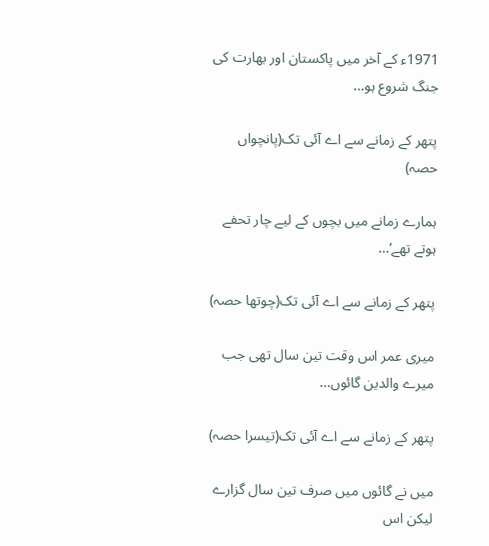1971ء کے آخر میں پاکستان اور بھارت کی جنگ شروع ہو…

پتھر کے زمانے سے اے آئی تک(پانچواں حصہ)

ہمارے زمانے میں بچوں کے لیے چار تحفے ہوتے تھے‘…

پتھر کے زمانے سے اے آئی تک(چوتھا حصہ)

میری عمر اس وقت تین سال تھی جب میرے والدین گائوں…

پتھر کے زمانے سے اے آئی تک(تیسرا حصہ)

میں نے گائوں میں صرف تین سال گزارے لیکن اس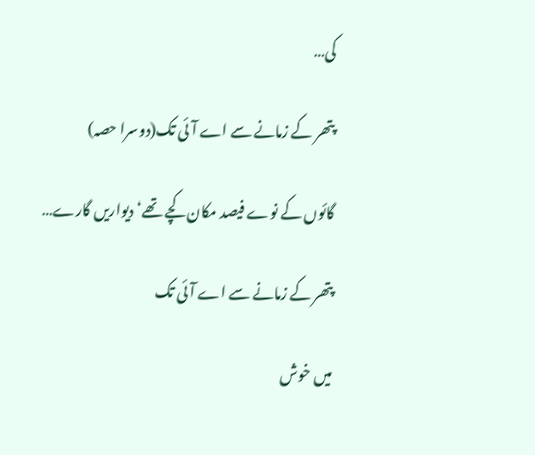کی…

پتھر کے زمانے سے اے آئی تک(دوسرا حصہ)

گائوں کے نوے فیصد مکان کچے تھے‘ دیواریں گارے…

پتھر کے زمانے سے اے آئی تک

میں خوش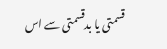قسمتی یا بدقسمتی سے اس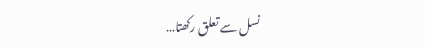نسل سے تعلق رکھتا…